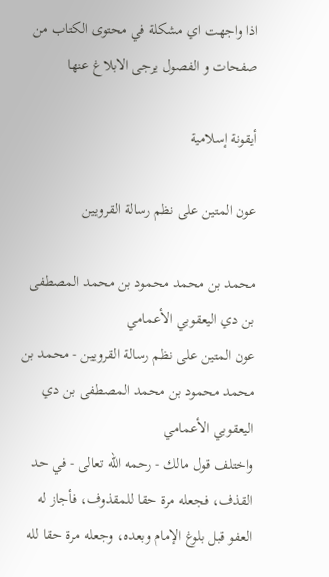اذا واجهت اي مشكلة في محتوى الكتاب من صفحات و الفصول يرجى الابلاغ عنها

أيقونة إسلامية

عون المتين على نظم رسالة القرويين

محمد بن محمد محمود بن محمد المصطفى بن دي اليعقوبي الأعمامي
عون المتين على نظم رسالة القرويين - محمد بن محمد محمود بن محمد المصطفى بن دي اليعقوبي الأعمامي
واختلف قول مالك - رحمه الله تعالى - في حد القذف، فجعله مرة حقا للمقذوف، فأجاز له العفو قبل بلوغ الإمام وبعده، وجعله مرة حقا لله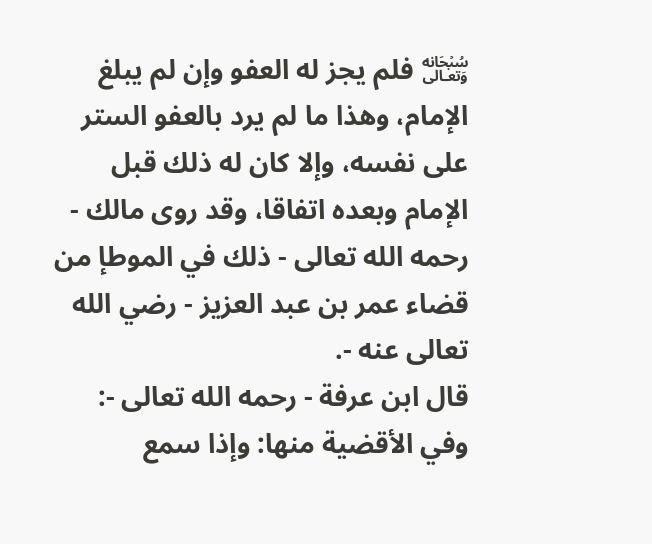﷾ فلم يجز له العفو وإن لم يبلغ الإمام، وهذا ما لم يرد بالعفو الستر على نفسه، وإلا كان له ذلك قبل الإمام وبعده اتفاقا، وقد روى مالك - رحمه الله تعالى - ذلك في الموطإ من قضاء عمر بن عبد العزيز - رضي الله تعالى عنه -.
قال ابن عرفة - رحمه الله تعالى -: وفي الأقضية منها: وإذا سمع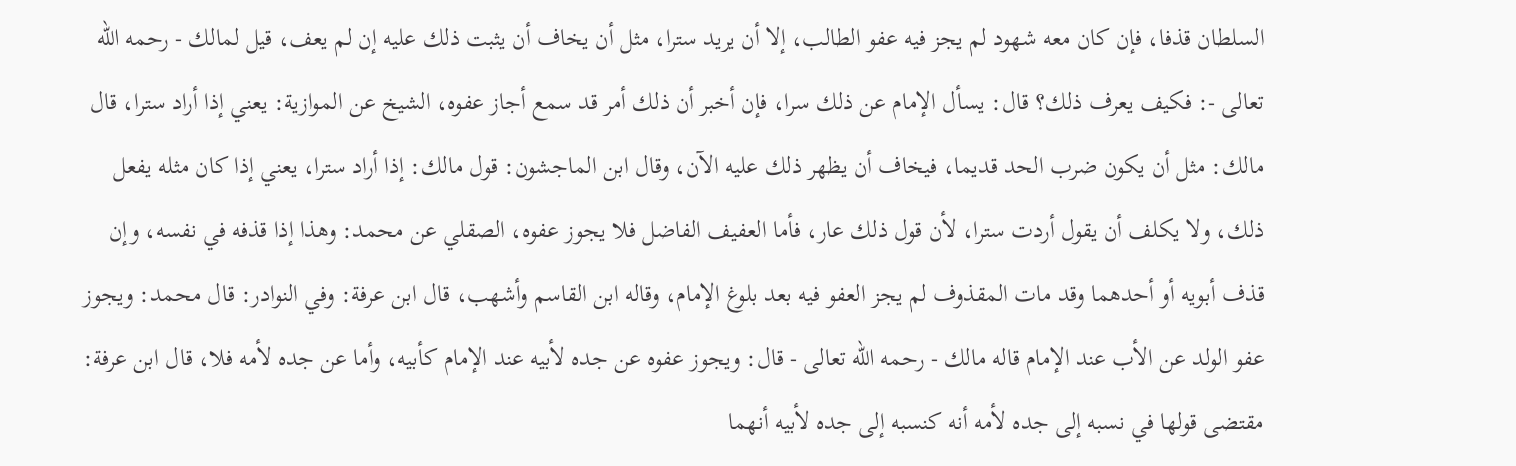السلطان قذفا، فإن كان معه شهود لم يجز فيه عفو الطالب، إلا أن يريد سترا، مثل أن يخاف أن يثبت ذلك عليه إن لم يعف، قيل لمالك - رحمه الله تعالى -: فكيف يعرف ذلك؟ قال: يسأل الإمام عن ذلك سرا، فإن أخبر أن ذلك أمر قد سمع أجاز عفوه، الشيخ عن الموازية: يعني إذا أراد سترا، قال مالك: مثل أن يكون ضرب الحد قديما، فيخاف أن يظهر ذلك عليه الآن، وقال ابن الماجشون: قول مالك: إذا أراد سترا، يعني إذا كان مثله يفعل ذلك، ولا يكلف أن يقول أردت سترا، لأن قول ذلك عار، فأما العفيف الفاضل فلا يجوز عفوه، الصقلي عن محمد: وهذا إذا قذفه في نفسه، وإن قذف أبويه أو أحدهما وقد مات المقذوف لم يجز العفو فيه بعد بلوغ الإمام، وقاله ابن القاسم وأشهب، قال ابن عرفة: وفي النوادر: قال محمد: ويجوز عفو الولد عن الأب عند الإمام قاله مالك - رحمه الله تعالى - قال: ويجوز عفوه عن جده لأبيه عند الإمام كأبيه، وأما عن جده لأمه فلا، قال ابن عرفة: مقتضى قولها في نسبه إلى جده لأمه أنه كنسبه إلى جده لأبيه أنهما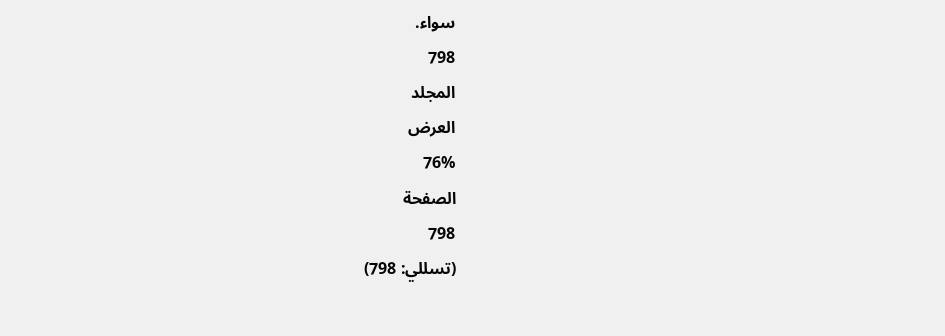سواء.
798
المجلد
العرض
76%
الصفحة
798
(تسللي: 798)